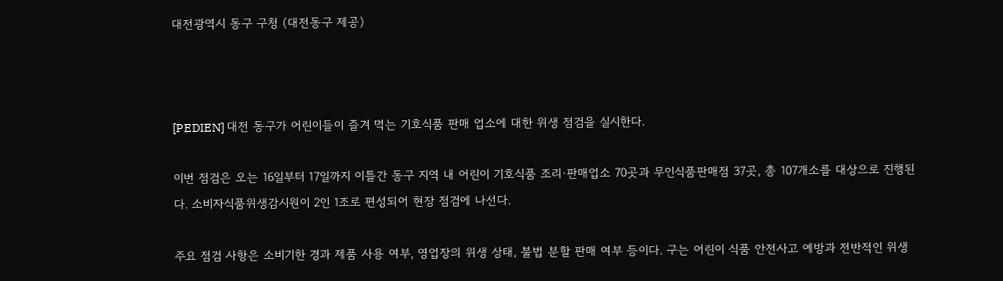대전광역시 동구 구청 (대전동구 제공)



[PEDIEN] 대전 동구가 어린이들이 즐겨 먹는 기호식품 판매 업소에 대한 위생 점검을 실시한다.

이번 점검은 오는 16일부터 17일까지 이틀간 동구 지역 내 어린이 기호식품 조리·판매업소 70곳과 무인식품판매점 37곳, 총 107개소를 대상으로 진행된다. 소비자식품위생감시원이 2인 1조로 편성되어 현장 점검에 나선다.

주요 점검 사항은 소비기한 경과 제품 사용 여부, 영업장의 위생 상태, 불법 분할 판매 여부 등이다. 구는 어린이 식품 안전사고 예방과 전반적인 위생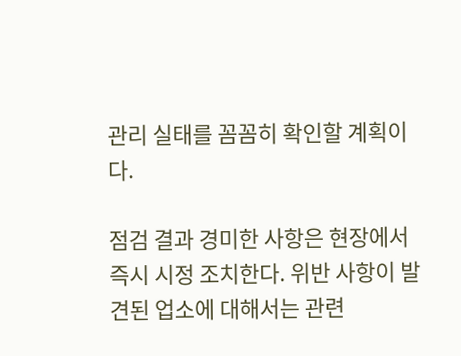관리 실태를 꼼꼼히 확인할 계획이다.

점검 결과 경미한 사항은 현장에서 즉시 시정 조치한다. 위반 사항이 발견된 업소에 대해서는 관련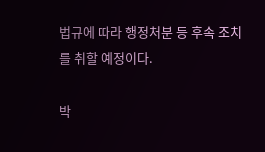법규에 따라 행정처분 등 후속 조치를 취할 예정이다.

박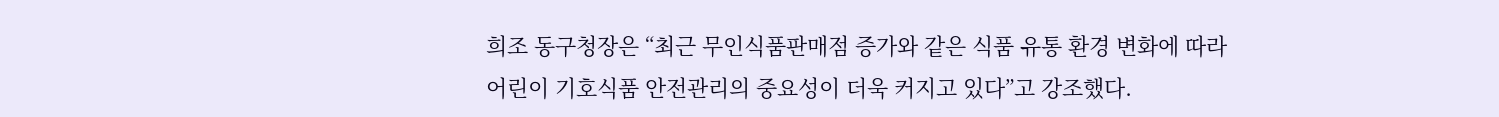희조 동구청장은 “최근 무인식품판매점 증가와 같은 식품 유통 환경 변화에 따라 어린이 기호식품 안전관리의 중요성이 더욱 커지고 있다”고 강조했다.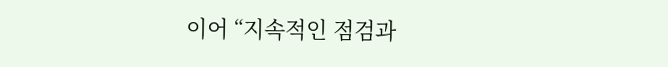이어 “지속적인 점검과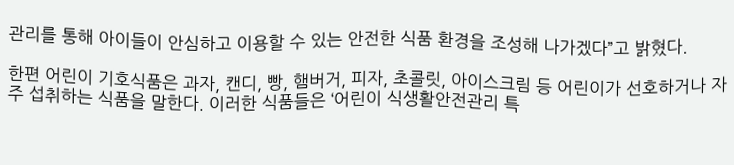관리를 통해 아이들이 안심하고 이용할 수 있는 안전한 식품 환경을 조성해 나가겠다”고 밝혔다.

한편 어린이 기호식품은 과자, 캔디, 빵, 햄버거, 피자, 초콜릿, 아이스크림 등 어린이가 선호하거나 자주 섭취하는 식품을 말한다. 이러한 식품들은 ‘어린이 식생활안전관리 특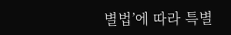별법’에 따라 특별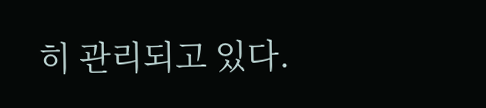히 관리되고 있다.